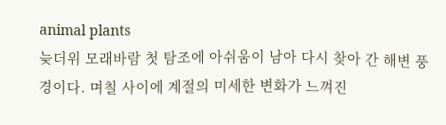animal plants
늦더위 모래바람 첫 탐조에 아쉬움이 남아 다시 찾아 간 해변 풍경이다. 며칠 사이에 계절의 미세한 변화가 느껴진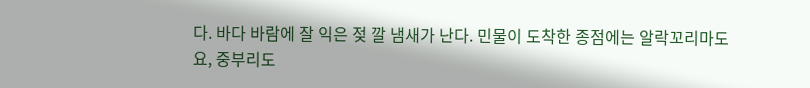다. 바다 바람에 잘 익은 젖 깔 냄새가 난다. 민물이 도착한 종점에는 알락꼬리마도요, 중부리도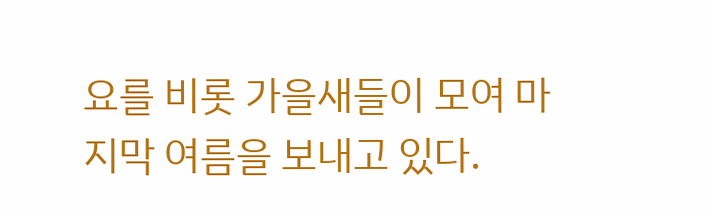요를 비롯 가을새들이 모여 마지막 여름을 보내고 있다.